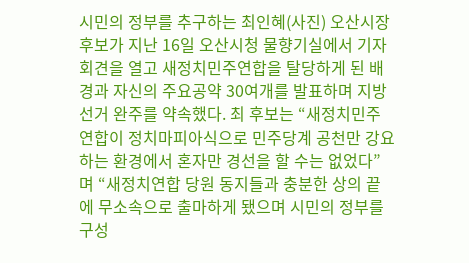시민의 정부를 추구하는 최인혜(사진) 오산시장 후보가 지난 16일 오산시청 물향기실에서 기자회견을 열고 새정치민주연합을 탈당하게 된 배경과 자신의 주요공약 30여개를 발표하며 지방선거 완주를 약속했다. 최 후보는 “새정치민주연합이 정치마피아식으로 민주당계 공천만 강요하는 환경에서 혼자만 경선을 할 수는 없었다”며 “새정치연합 당원 동지들과 충분한 상의 끝에 무소속으로 출마하게 됐으며 시민의 정부를 구성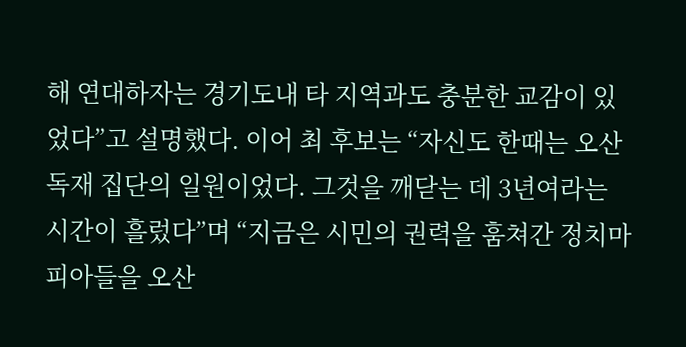해 연대하자는 경기도내 타 지역과도 충분한 교감이 있었다”고 설명했다. 이어 최 후보는 “자신도 한때는 오산 독재 집단의 일원이었다. 그것을 깨닫는 데 3년여라는 시간이 흘렀다”며 “지금은 시민의 권력을 훔쳐간 정치마피아들을 오산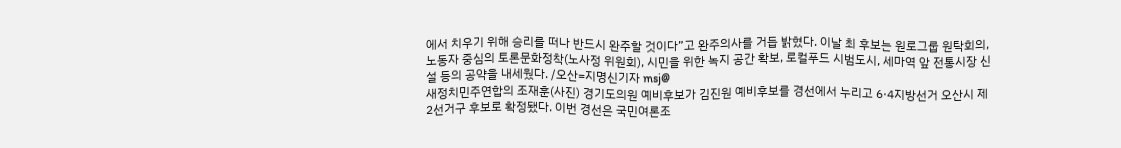에서 치우기 위해 승리를 떠나 반드시 완주할 것이다”고 완주의사를 거듭 밝혔다. 이날 최 후보는 원로그룹 원탁회의, 노동자 중심의 토론문화정착(노사정 위원회), 시민을 위한 녹지 공간 확보, 로컬푸드 시범도시, 세마역 앞 전통시장 신설 등의 공약을 내세웠다. /오산=지명신기자 msj@
새정치민주연합의 조재훈(사진) 경기도의원 예비후보가 김진원 예비후보를 경선에서 누리고 6·4지방선거 오산시 제2선거구 후보로 확정됐다. 이번 경선은 국민여론조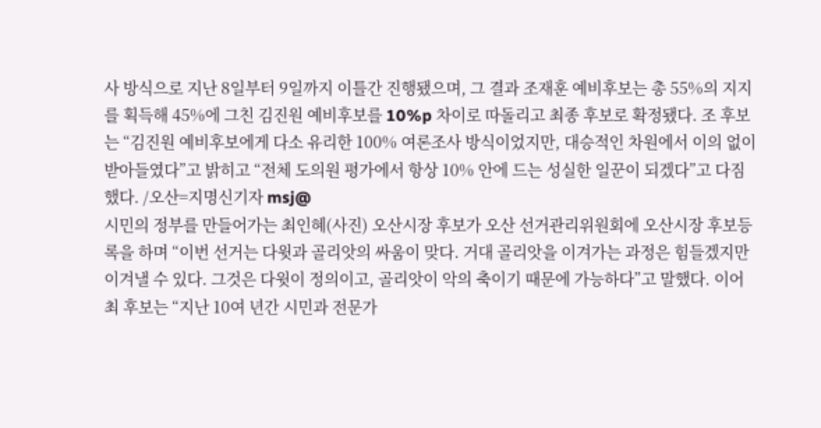사 방식으로 지난 8일부터 9일까지 이틀간 진행됐으며, 그 결과 조재훈 예비후보는 총 55%의 지지를 획득해 45%에 그친 김진원 예비후보를 10%p 차이로 따돌리고 최종 후보로 확정됐다. 조 후보는 “김진원 예비후보에게 다소 유리한 100% 여론조사 방식이었지만, 대승적인 차원에서 이의 없이 받아들였다”고 밝히고 “전체 도의원 평가에서 항상 10% 안에 드는 성실한 일꾼이 되겠다”고 다짐했다. /오산=지명신기자 msj@
시민의 정부를 만들어가는 최인혜(사진) 오산시장 후보가 오산 선거관리위원회에 오산시장 후보등록을 하며 “이번 선거는 다윗과 골리앗의 싸움이 맞다. 거대 골리앗을 이겨가는 과정은 힘들겠지만 이겨낼 수 있다. 그것은 다윗이 정의이고, 골리앗이 악의 축이기 때문에 가능하다”고 말했다. 이어 최 후보는 “지난 10여 년간 시민과 전문가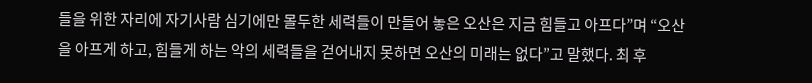들을 위한 자리에 자기사람 심기에만 몰두한 세력들이 만들어 놓은 오산은 지금 힘들고 아프다”며 “오산을 아프게 하고, 힘들게 하는 악의 세력들을 걷어내지 못하면 오산의 미래는 없다”고 말했다. 최 후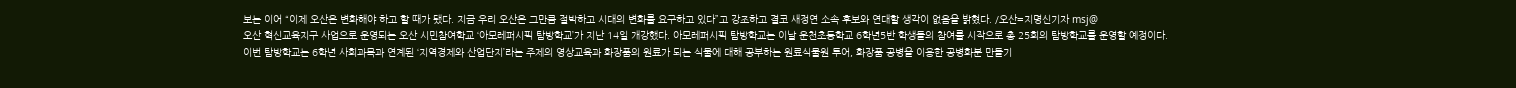보는 이어 “이제 오산은 변화해야 하고 할 때가 됐다. 지금 우리 오산은 그만큼 절박하고 시대의 변화를 요구하고 있다”고 강조하고 결코 새정연 소속 후보와 연대할 생각이 없음을 밝혔다. /오산=지명신기자 msj@
오산 혁신교육지구 사업으로 운영되는 오산 시민참여학교 ‘아모레퍼시픽 탐방학교’가 지난 14일 개강했다. 아모레퍼시픽 탐방학교는 이날 운천초등학교 6학년5반 학생들의 참여를 시작으로 총 25회의 탐방학교를 운영할 예정이다. 이번 탐방학교는 6학년 사회과목과 연계된 ‘지역경제와 산업단지’라는 주제의 영상교육과 화장품의 원료가 되는 식물에 대해 공부하는 원료식물원 투어, 화장품 공병을 이용한 공병화분 만들기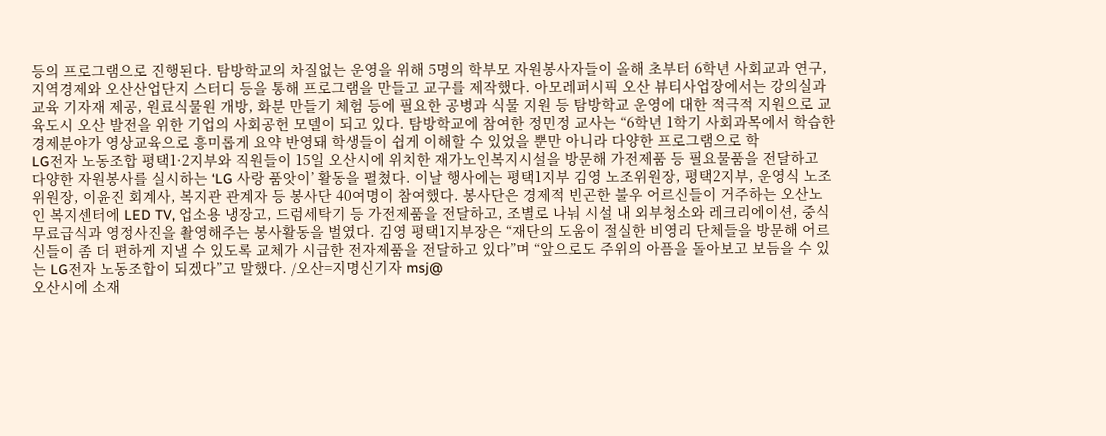등의 프로그램으로 진행된다. 탐방학교의 차질없는 운영을 위해 5명의 학부모 자원봉사자들이 올해 초부터 6학년 사회교과 연구, 지역경제와 오산산업단지 스터디 등을 통해 프로그램을 만들고 교구를 제작했다. 아모레퍼시픽 오산 뷰티사업장에서는 강의실과 교육 기자재 제공, 원료식물원 개방, 화분 만들기 체험 등에 필요한 공병과 식물 지원 등 탐방학교 운영에 대한 적극적 지원으로 교육도시 오산 발전을 위한 기업의 사회공헌 모델이 되고 있다. 탐방학교에 참여한 정민정 교사는 “6학년 1학기 사회과목에서 학습한 경제분야가 영상교육으로 흥미롭게 요약 반영돼 학생들이 쉽게 이해할 수 있었을 뿐만 아니라 다양한 프로그램으로 학
LG전자 노동조합 평택1·2지부와 직원들이 15일 오산시에 위치한 재가노인복지시설을 방문해 가전제품 등 필요물품을 전달하고 다양한 자원봉사를 실시하는 ‘LG 사랑 품앗이’ 활동을 펼쳤다. 이날 행사에는 평택1지부 김영 노조위원장, 평택2지부, 운영식 노조위원장, 이윤진 회계사, 복지관 관계자 등 봉사단 40여명이 참여했다. 봉사단은 경제적 빈곤한 불우 어르신들이 거주하는 오산노인 복지센터에 LED TV, 업소용 냉장고, 드럼세탁기 등 가전제품을 전달하고, 조별로 나눠 시설 내 외부청소와 레크리에이션, 중식무료급식과 영정사진을 촬영해주는 봉사활동을 벌였다. 김영 평택1지부장은 “재단의 도움이 절실한 비영리 단체들을 방문해 어르신들이 좀 더 편하게 지낼 수 있도록 교체가 시급한 전자제품을 전달하고 있다”며 “앞으로도 주위의 아픔을 돌아보고 보듬을 수 있는 LG전자 노동조합이 되겠다”고 말했다. /오산=지명신기자 msj@
오산시에 소재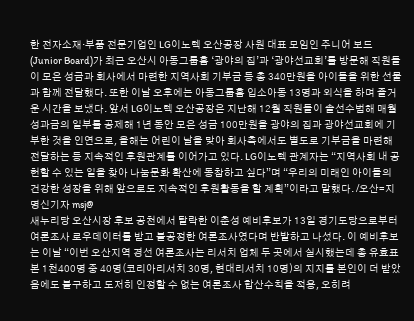한 전자소재·부품 전문기업인 LG이노텍 오산공장 사원 대표 모임인 주니어 보드(Junior Board)가 최근 오산시 아동그룹홈 ‘광야의 집’과 ‘광야선교회’를 방문해 직원들이 모은 성금과 회사에서 마련한 지역사회 기부금 등 총 340만원을 아이들을 위한 선물과 함께 전달했다. 또한 이날 오후에는 아동그룹홈 입소아동 13명과 외식을 하며 즐거운 시간을 보냈다. 앞서 LG이노텍 오산공장은 지난해 12월 직원들이 솔선수범해 매월 성과금의 일부를 공제해 1년 동안 모은 성금 100만원을 광야의 집과 광야선교회에 기부한 것을 인연으로, 올해는 어린이 날을 맞아 회사측에서도 별도로 기부금을 마련해 전달하는 등 지속적인 후원관계를 이어가고 있다. LG이노텍 관계자는 “지역사회 내 공헌할 수 있는 일을 찾아 나눔문화 확산에 동참하고 싶다”며 “우리의 미래인 아이들의 건강한 성장을 위해 앞으로도 지속적인 후원활동을 할 계획”이라고 말했다. /오산=지명신기자 msj@
새누리당 오산시장 후보 공천에서 탈락한 이춘성 예비후보가 13일 경기도당으로부터 여론조사 로우데이터를 받고 불공정한 여론조사였다며 반발하고 나섰다. 이 예비후보는 이날 “이번 오산지역 경선 여론조사는 리서치 업체 두 곳에서 실시했는데 총 유효표본 1천400명 중 40명(코리아리서치 30명, 현대리서치 10명)의 지지를 본인이 더 받았음에도 불구하고 도저히 인정할 수 없는 여론조사 합산수칙을 적용, 오히려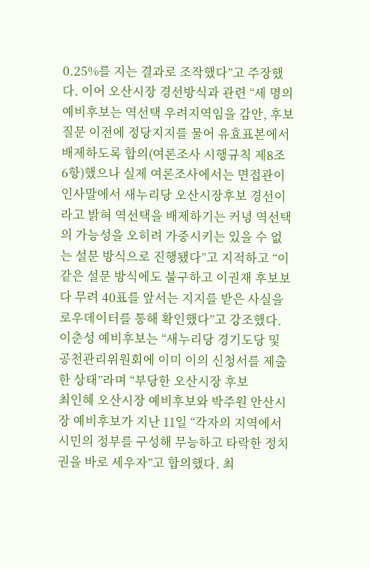0.25%를 지는 결과로 조작했다”고 주장했다. 이어 오산시장 경선방식과 관련 “세 명의 예비후보는 역선택 우려지역임을 감안, 후보 질문 이전에 정당지지를 물어 유효표본에서 배제하도록 합의(여론조사 시행규칙 제8조 6항)했으나 실제 여론조사에서는 면접관이 인사말에서 새누리당 오산시장후보 경선이라고 밝혀 역선택을 배제하기는 커녕 역선택의 가능성을 오히려 가중시키는 있을 수 없는 설문 방식으로 진행됐다”고 지적하고 “이 같은 설문 방식에도 불구하고 이권재 후보보다 무려 40표를 앞서는 지지를 받은 사실을 로우데이터를 통해 확인했다”고 강조했다. 이춘성 예비후보는 “새누리당 경기도당 및 공천관리위원회에 이미 이의 신청서를 제출한 상태”라며 “부당한 오산시장 후보
최인혜 오산시장 예비후보와 박주원 안산시장 예비후보가 지난 11일 “각자의 지역에서 시민의 정부를 구성해 무능하고 타락한 정치권을 바로 세우자”고 합의했다. 최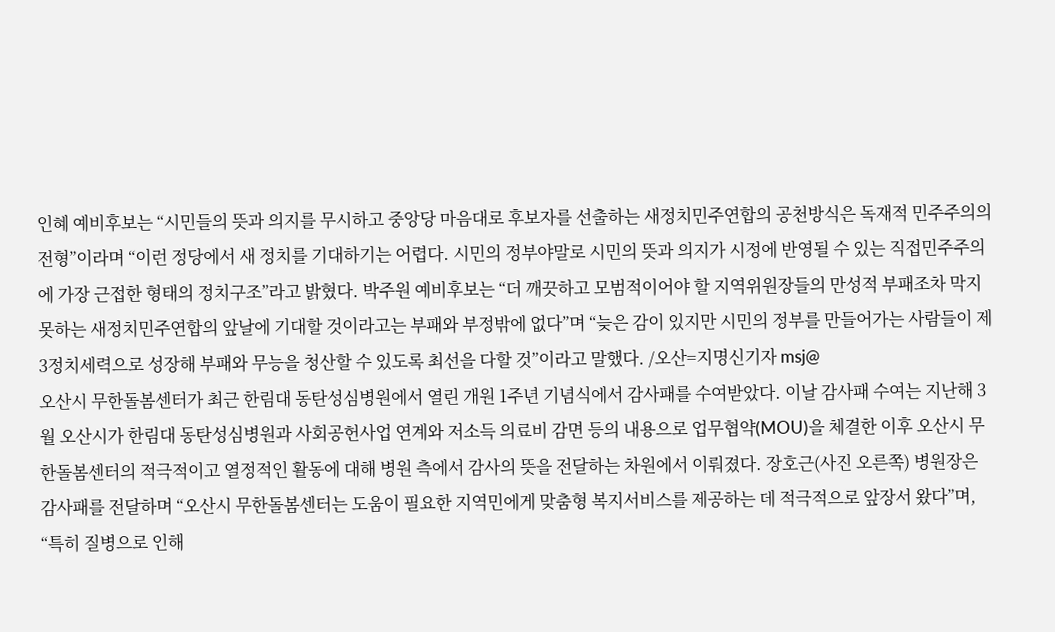인혜 예비후보는 “시민들의 뜻과 의지를 무시하고 중앙당 마음대로 후보자를 선출하는 새정치민주연합의 공천방식은 독재적 민주주의의 전형”이라며 “이런 정당에서 새 정치를 기대하기는 어렵다. 시민의 정부야말로 시민의 뜻과 의지가 시정에 반영될 수 있는 직접민주주의에 가장 근접한 형태의 정치구조”라고 밝혔다. 박주원 예비후보는 “더 깨끗하고 모범적이어야 할 지역위원장들의 만성적 부패조차 막지 못하는 새정치민주연합의 앞날에 기대할 것이라고는 부패와 부정밖에 없다”며 “늦은 감이 있지만 시민의 정부를 만들어가는 사람들이 제3정치세력으로 성장해 부패와 무능을 청산할 수 있도록 최선을 다할 것”이라고 말했다. /오산=지명신기자 msj@
오산시 무한돌봄센터가 최근 한림대 동탄성심병원에서 열린 개원 1주년 기념식에서 감사패를 수여받았다. 이날 감사패 수여는 지난해 3월 오산시가 한림대 동탄성심병원과 사회공헌사업 연계와 저소득 의료비 감면 등의 내용으로 업무협약(MOU)을 체결한 이후 오산시 무한돌봄센터의 적극적이고 열정적인 활동에 대해 병원 측에서 감사의 뜻을 전달하는 차원에서 이뤄졌다. 장호근(사진 오른쪽) 병원장은 감사패를 전달하며 “오산시 무한돌봄센터는 도움이 필요한 지역민에게 맞춤형 복지서비스를 제공하는 데 적극적으로 앞장서 왔다”며, “특히 질병으로 인해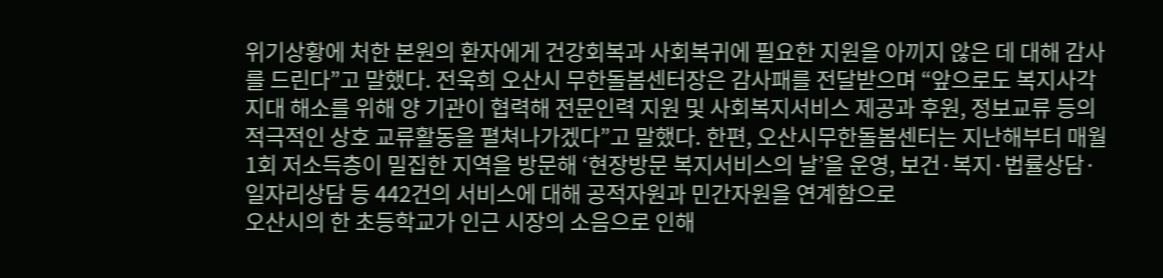위기상황에 처한 본원의 환자에게 건강회복과 사회복귀에 필요한 지원을 아끼지 않은 데 대해 감사를 드린다”고 말했다. 전욱희 오산시 무한돌봄센터장은 감사패를 전달받으며 “앞으로도 복지사각지대 해소를 위해 양 기관이 협력해 전문인력 지원 및 사회복지서비스 제공과 후원, 정보교류 등의 적극적인 상호 교류활동을 펼쳐나가겠다”고 말했다. 한편, 오산시무한돌봄센터는 지난해부터 매월 1회 저소득층이 밀집한 지역을 방문해 ‘현장방문 복지서비스의 날’을 운영, 보건·복지·법률상담·일자리상담 등 442건의 서비스에 대해 공적자원과 민간자원을 연계함으로
오산시의 한 초등학교가 인근 시장의 소음으로 인해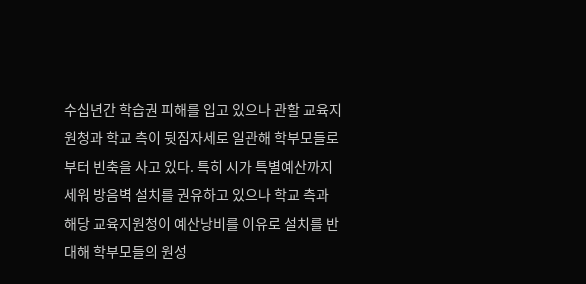수십년간 학습권 피해를 입고 있으나 관할 교육지원청과 학교 측이 뒷짐자세로 일관해 학부모들로부터 빈축을 사고 있다. 특히 시가 특별예산까지 세워 방음벽 설치를 권유하고 있으나 학교 측과 해당 교육지원청이 예산낭비를 이유로 설치를 반대해 학부모들의 원성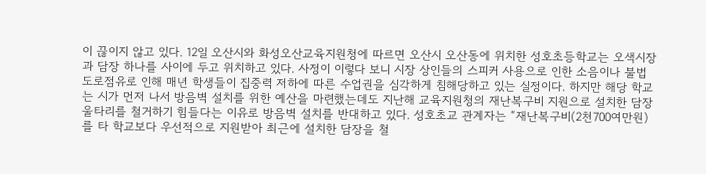이 끊이지 않고 있다. 12일 오산시와 화성오산교육지원청에 따르면 오산시 오산동에 위치한 성호초등학교는 오색시장과 담장 하나를 사이에 두고 위치하고 있다. 사정이 이렇다 보니 시장 상인들의 스피커 사용으로 인한 소음이나 불법 도로점유로 인해 매년 학생들이 집중력 저하에 따른 수업권을 심각하게 침해당하고 있는 실정이다. 하지만 해당 학교는 시가 먼저 나서 방음벽 설치를 위한 예산을 마련했는데도 지난해 교육지원청의 재난복구비 지원으로 설치한 담장울타리를 철거하기 힘들다는 이유로 방음벽 설치를 반대하고 있다. 성호초교 관계자는 “재난복구비(2천700여만원)를 타 학교보다 우선적으로 지원받아 최근에 설치한 담장을 철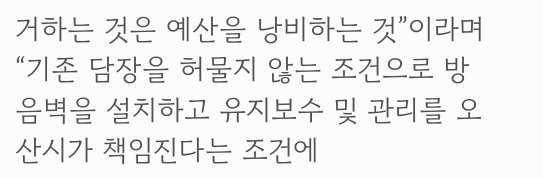거하는 것은 예산을 낭비하는 것”이라며 “기존 담장을 허물지 않는 조건으로 방음벽을 설치하고 유지보수 및 관리를 오산시가 책임진다는 조건에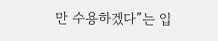만 수용하겠다”는 입